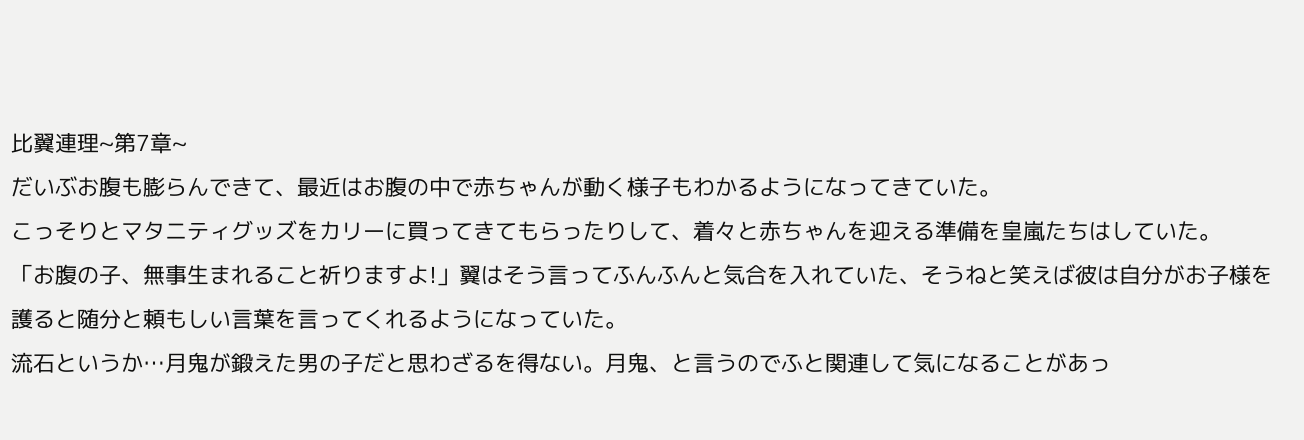比翼連理~第7章~
だいぶお腹も膨らんできて、最近はお腹の中で赤ちゃんが動く様子もわかるようになってきていた。
こっそりとマタニティグッズをカリーに買ってきてもらったりして、着々と赤ちゃんを迎える準備を皇嵐たちはしていた。
「お腹の子、無事生まれること祈りますよ!」翼はそう言ってふんふんと気合を入れていた、そうねと笑えば彼は自分がお子様を護ると随分と頼もしい言葉を言ってくれるようになっていた。
流石というか…月鬼が鍛えた男の子だと思わざるを得ない。月鬼、と言うのでふと関連して気になることがあっ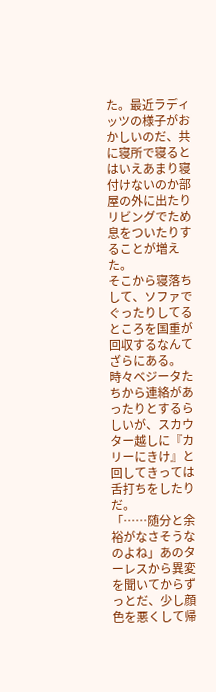た。最近ラディッツの様子がおかしいのだ、共に寝所で寝るとはいえあまり寝付けないのか部屋の外に出たりリビングでため息をついたりすることが増えた。
そこから寝落ちして、ソファでぐったりしてるところを国重が回収するなんてざらにある。
時々ベジータたちから連絡があったりとするらしいが、スカウター越しに『カリーにきけ』と回してきっては舌打ちをしたりだ。
「……随分と余裕がなさそうなのよね」あのターレスから異変を聞いてからずっとだ、少し顔色を悪くして帰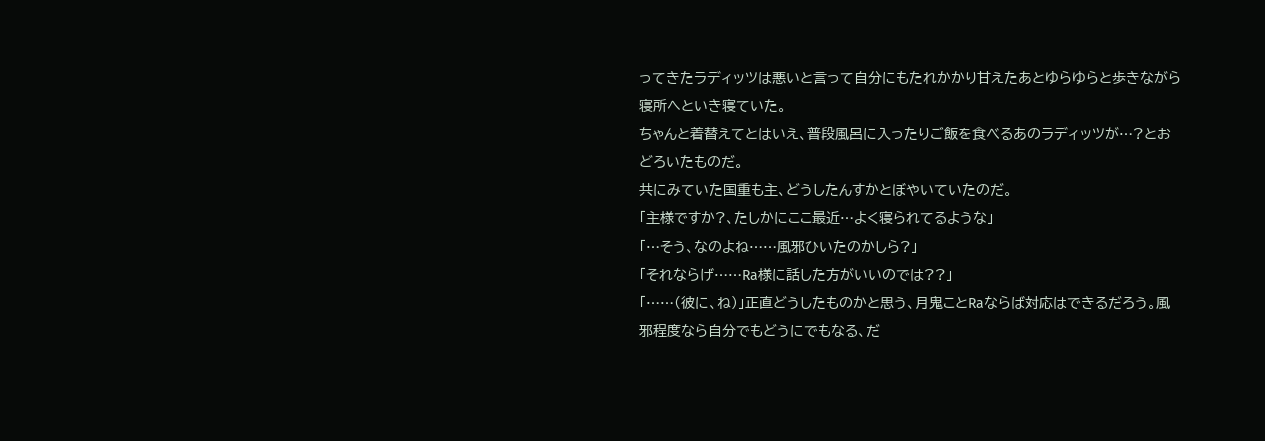ってきたラディッツは悪いと言って自分にもたれかかり甘えたあとゆらゆらと歩きながら寝所へといき寝ていた。
ちゃんと着替えてとはいえ、普段風呂に入ったりご飯を食べるあのラディッツが…?とおどろいたものだ。
共にみていた国重も主、どうしたんすかとぼやいていたのだ。
「主様ですか?、たしかにここ最近…よく寝られてるような」
「…そう、なのよね……風邪ひいたのかしら?」
「それならげ……Ra様に話した方がいいのでは??」
「……(彼に、ね)」正直どうしたものかと思う、月鬼ことRaならば対応はできるだろう。風邪程度なら自分でもどうにでもなる、だ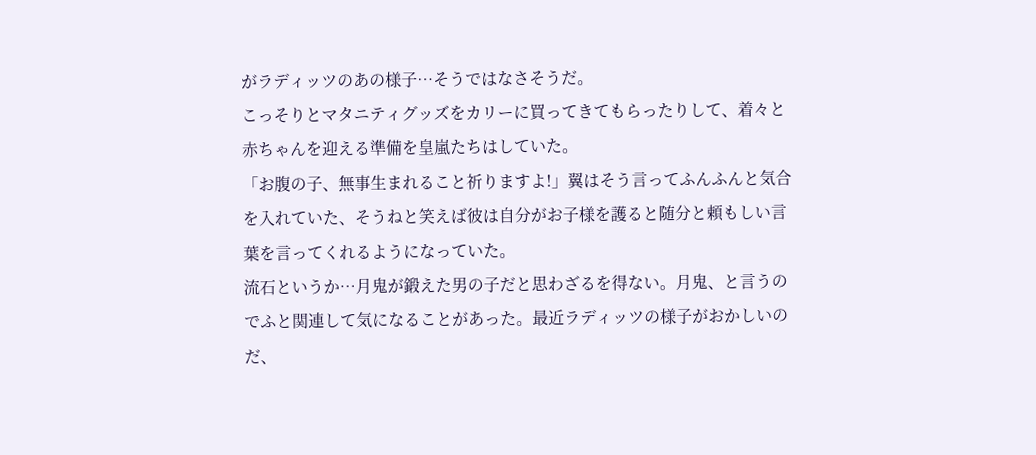がラディッツのあの様子…そうではなさそうだ。
こっそりとマタニティグッズをカリーに買ってきてもらったりして、着々と赤ちゃんを迎える準備を皇嵐たちはしていた。
「お腹の子、無事生まれること祈りますよ!」翼はそう言ってふんふんと気合を入れていた、そうねと笑えば彼は自分がお子様を護ると随分と頼もしい言葉を言ってくれるようになっていた。
流石というか…月鬼が鍛えた男の子だと思わざるを得ない。月鬼、と言うのでふと関連して気になることがあった。最近ラディッツの様子がおかしいのだ、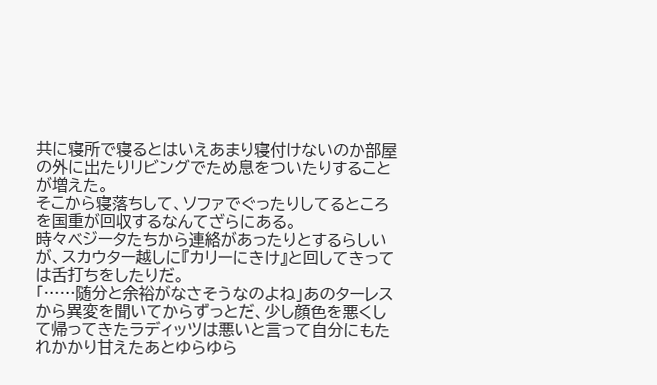共に寝所で寝るとはいえあまり寝付けないのか部屋の外に出たりリビングでため息をついたりすることが増えた。
そこから寝落ちして、ソファでぐったりしてるところを国重が回収するなんてざらにある。
時々ベジータたちから連絡があったりとするらしいが、スカウター越しに『カリーにきけ』と回してきっては舌打ちをしたりだ。
「……随分と余裕がなさそうなのよね」あのターレスから異変を聞いてからずっとだ、少し顔色を悪くして帰ってきたラディッツは悪いと言って自分にもたれかかり甘えたあとゆらゆら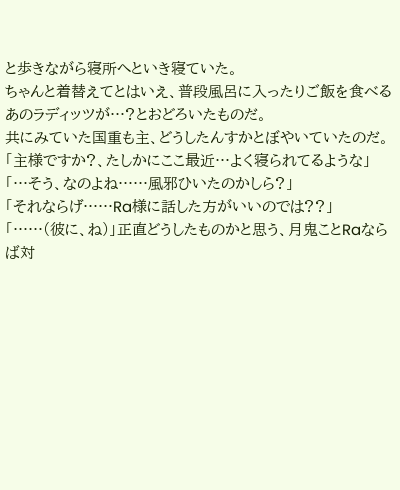と歩きながら寝所へといき寝ていた。
ちゃんと着替えてとはいえ、普段風呂に入ったりご飯を食べるあのラディッツが…?とおどろいたものだ。
共にみていた国重も主、どうしたんすかとぼやいていたのだ。
「主様ですか?、たしかにここ最近…よく寝られてるような」
「…そう、なのよね……風邪ひいたのかしら?」
「それならげ……Ra様に話した方がいいのでは??」
「……(彼に、ね)」正直どうしたものかと思う、月鬼ことRaならば対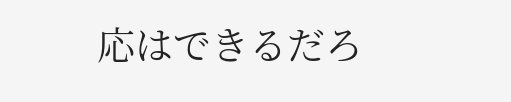応はできるだろ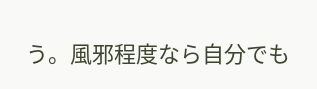う。風邪程度なら自分でも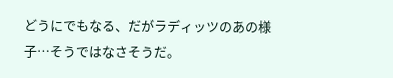どうにでもなる、だがラディッツのあの様子…そうではなさそうだ。